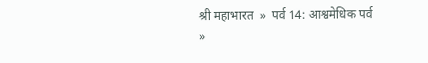श्री महाभारत  »  पर्व 14: आश्वमेधिक पर्व  »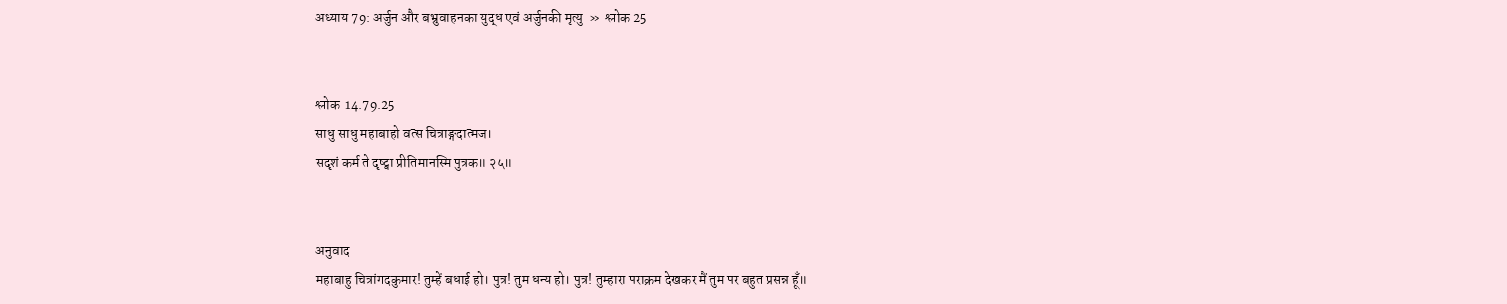अध्याय 79: अर्जुन और बभ्रुवाहनका युद्ध एवं अर्जुनकी मृत्यु  »  श्लोक 25


श्लोक  14.79.25
साधु साधु महाबाहो वत्स चित्राङ्गदात्मज।
सदृशं कर्म ते दृष्ट्वा प्रीतिमानस्मि पुत्रक॥ २५॥


अनुवाद
महाबाहु चित्रांगदकुमार! तुम्हें बधाई हो। पुत्र! तुम धन्य हो। पुत्र! तुम्हारा पराक्रम देखकर मैं तुम पर बहुत प्रसन्न हूँ॥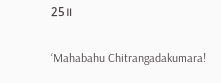25॥

‘Mahabahu Chitrangadakumara!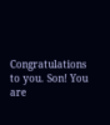Congratulations to you. Son! You are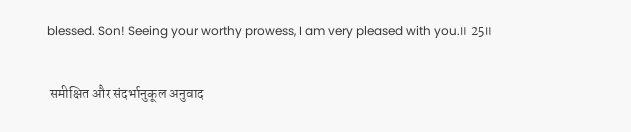blessed. Son! Seeing your worthy prowess, I am very pleased with you.॥ 25॥

 समीक्षित और संदर्भानुकूल अनुवाद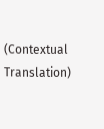(Contextual Translation)